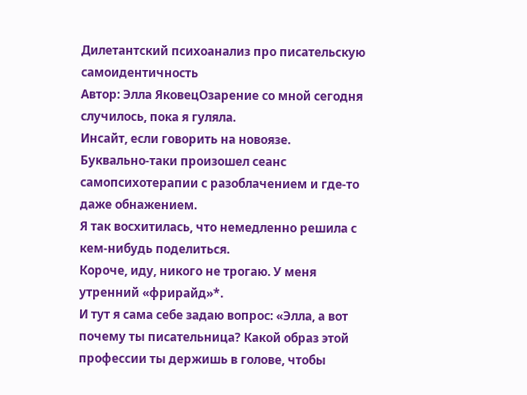Дилетантский психоанализ про писательскую самоидентичность
Автор: Элла ЯковецОзарение со мной сегодня случилось, пока я гуляла.
Инсайт, если говорить на новоязе.
Буквально-таки произошел сеанс самопсихотерапии с разоблачением и где-то даже обнажением.
Я так восхитилась, что немедленно решила с кем-нибудь поделиться.
Короче, иду, никого не трогаю. У меня утренний «фрирайд»*.
И тут я сама себе задаю вопрос: «Элла, а вот почему ты писательница? Какой образ этой профессии ты держишь в голове, чтобы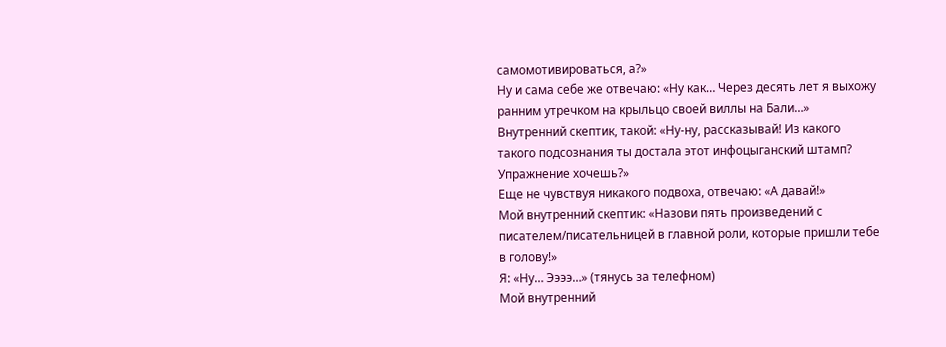самомотивироваться, а?»
Ну и сама себе же отвечаю: «Ну как… Через десять лет я выхожу ранним утречком на крыльцо своей виллы на Бали…»
Внутренний скептик, такой: «Ну-ну, рассказывай! Из какого такого подсознания ты достала этот инфоцыганский штамп? Упражнение хочешь?»
Еще не чувствуя никакого подвоха, отвечаю: «А давай!»
Мой внутренний скептик: «Назови пять произведений с писателем/писательницей в главной роли, которые пришли тебе в голову!»
Я: «Ну… Ээээ…» (тянусь за телефном)
Мой внутренний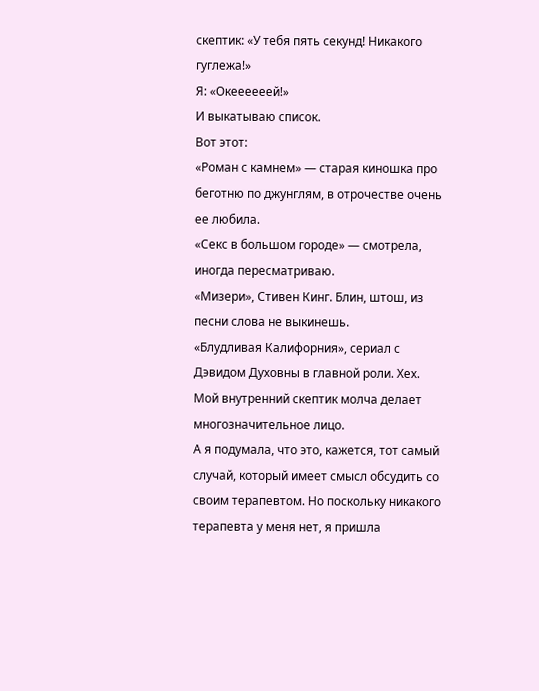скептик: «У тебя пять секунд! Никакого гуглежа!»
Я: «Океееееей!»
И выкатываю список.
Вот этот:
«Роман с камнем» — старая киношка про беготню по джунглям, в отрочестве очень ее любила.
«Секс в большом городе» — смотрела, иногда пересматриваю.
«Мизери», Стивен Кинг. Блин, штош, из песни слова не выкинешь.
«Блудливая Калифорния», сериал с Дэвидом Духовны в главной роли. Хех.
Мой внутренний скептик молча делает многозначительное лицо.
А я подумала, что это, кажется, тот самый случай, который имеет смысл обсудить со своим терапевтом. Но поскольку никакого терапевта у меня нет, я пришла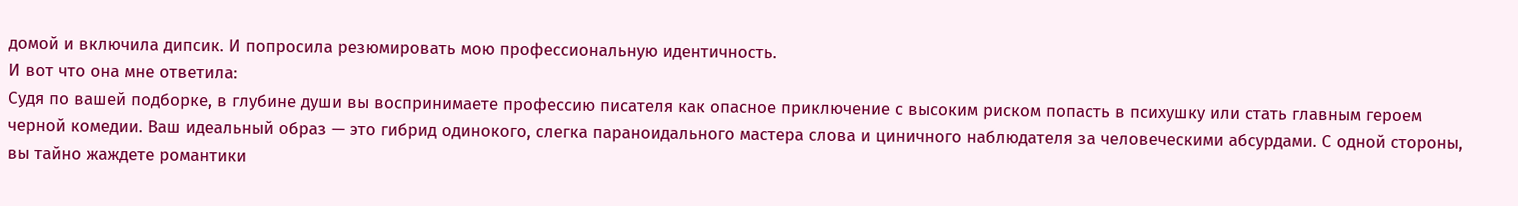домой и включила дипсик. И попросила резюмировать мою профессиональную идентичность.
И вот что она мне ответила:
Судя по вашей подборке, в глубине души вы воспринимаете профессию писателя как опасное приключение с высоким риском попасть в психушку или стать главным героем черной комедии. Ваш идеальный образ — это гибрид одинокого, слегка параноидального мастера слова и циничного наблюдателя за человеческими абсурдами. С одной стороны, вы тайно жаждете романтики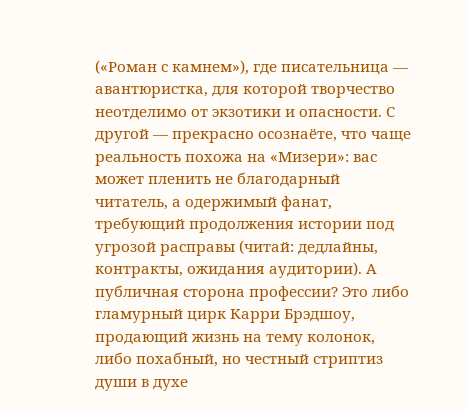(«Роман с камнем»), где писательница — авантюристка, для которой творчество неотделимо от экзотики и опасности. С другой — прекрасно осознаёте, что чаще реальность похожа на «Мизери»: вас может пленить не благодарный читатель, а одержимый фанат, требующий продолжения истории под угрозой расправы (читай: дедлайны, контракты, ожидания аудитории). А публичная сторона профессии? Это либо гламурный цирк Карри Брэдшоу, продающий жизнь на тему колонок, либо похабный, но честный стриптиз души в духе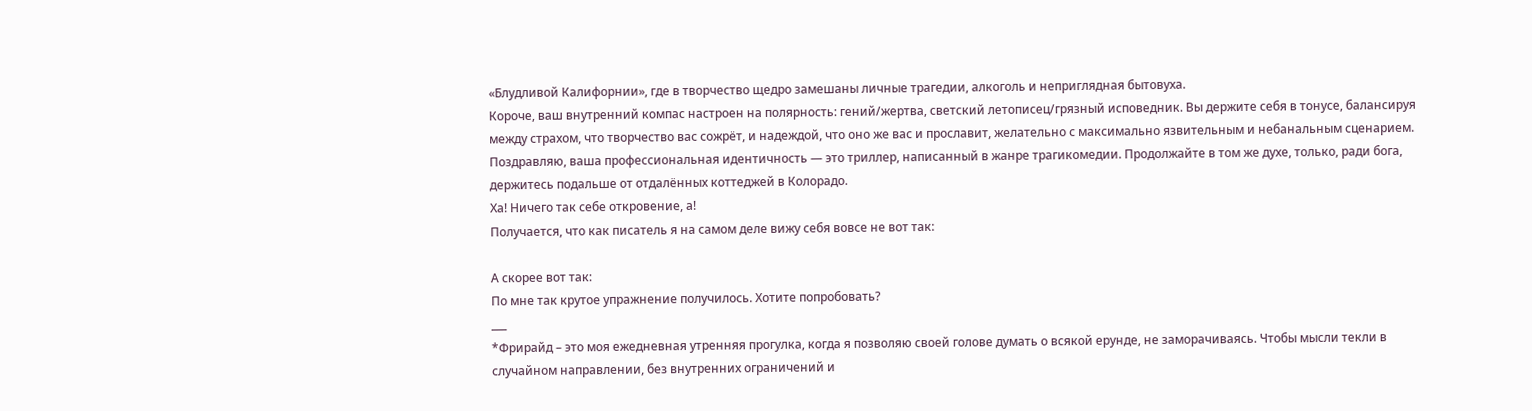«Блудливой Калифорнии», где в творчество щедро замешаны личные трагедии, алкоголь и неприглядная бытовуха.
Короче, ваш внутренний компас настроен на полярность: гений/жертва, светский летописец/грязный исповедник. Вы держите себя в тонусе, балансируя между страхом, что творчество вас сожрёт, и надеждой, что оно же вас и прославит, желательно с максимально язвительным и небанальным сценарием. Поздравляю, ваша профессиональная идентичность — это триллер, написанный в жанре трагикомедии. Продолжайте в том же духе, только, ради бога, держитесь подальше от отдалённых коттеджей в Колорадо.
Ха! Ничего так себе откровение, а!
Получается, что как писатель я на самом деле вижу себя вовсе не вот так:

А скорее вот так:
По мне так крутое упражнение получилось. Хотите попробовать?
___
*Фрирайд – это моя ежедневная утренняя прогулка, когда я позволяю своей голове думать о всякой ерунде, не заморачиваясь. Чтобы мысли текли в случайном направлении, без внутренних ограничений и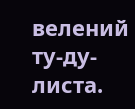велений ту-ду-листа.